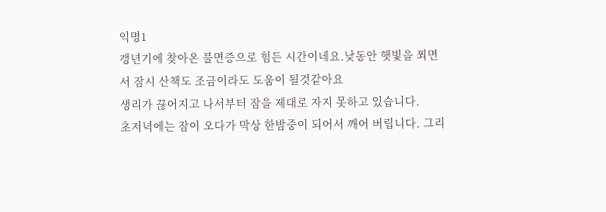익명1
갱년기에 찾아온 불면증으로 힘든 시간이네요.낮동안 햇빛을 쬐면서 잠시 산책도 조금이라도 도움이 될것같아요
생리가 끊어지고 나서부터 잠을 제대로 자지 못하고 있습니다.
초저녁에는 잠이 오다가 막상 한밤중이 되어서 깨어 버립니다. 그리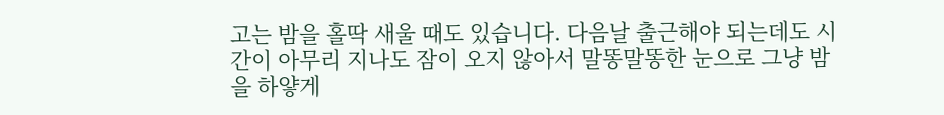고는 밤을 홀딱 새울 때도 있습니다. 다음날 출근해야 되는데도 시간이 아무리 지나도 잠이 오지 않아서 말똥말똥한 눈으로 그냥 밤을 하얗게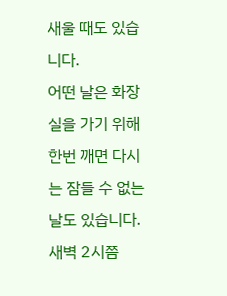새울 때도 있습니다.
어떤 날은 화장실을 가기 위해 한번 깨면 다시는 잠들 수 없는 날도 있습니다.
새벽 2시쯤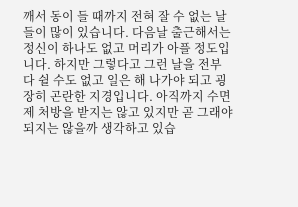깨서 동이 들 때까지 전혀 잘 수 없는 날들이 많이 있습니다. 다음날 출근해서는 정신이 하나도 없고 머리가 아플 정도입니다. 하지만 그렇다고 그런 날을 전부 다 쉴 수도 없고 일은 해 나가야 되고 굉장히 곤란한 지경입니다. 아직까지 수면제 처방을 받지는 않고 있지만 곧 그래야 되지는 않을까 생각하고 있습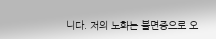니다. 저의 노화는 불면증으로 오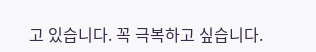고 있습니다. 꼭 극복하고 싶습니다.